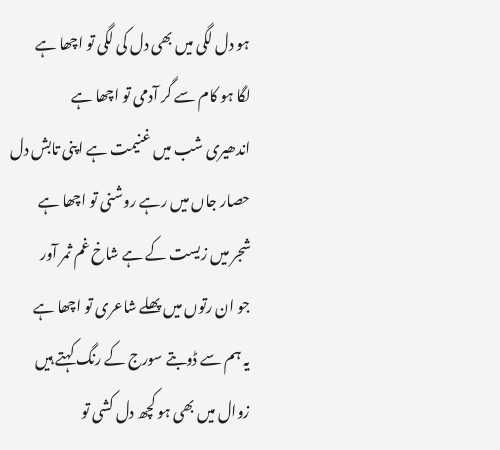ہو دل لگی میں بھی دل کی لگی تو اچھا ہے
لگا ہو کام سے گر آدمی تو اچھا ہے
اندھیری شب میں غنیمت ہے اپنی تابش دل
حصار جاں میں رہے روشنی تو اچھا ہے
شجر میں زیست کے ہے شاخ غم ثمر آور
جو ان رتوں میں پھلے شاعری تو اچھا ہے
یہ ہم سے ڈوبتے سورج کے رنگ کہتے ہیں
زوال میں بھی ہو کچھ دل کشی تو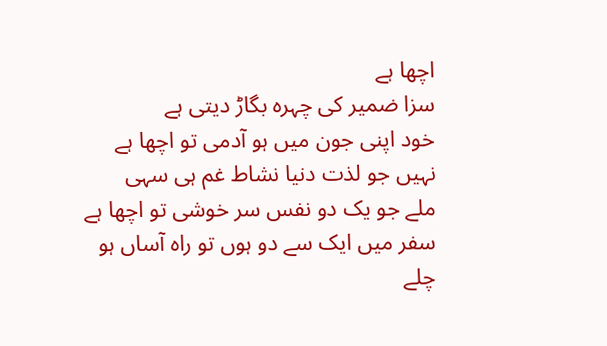اچھا ہے
سزا ضمیر کی چہرہ بگاڑ دیتی ہے
خود اپنی جون میں ہو آدمی تو اچھا ہے
نہیں جو لذت دنیا نشاط غم ہی سہی
ملے جو یک دو نفس سر خوشی تو اچھا ہے
سفر میں ایک سے دو ہوں تو راہ آساں ہو
چلے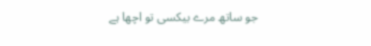جو ساتھ مرے بیکسی تو اچھا ہے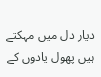دیار دل میں مہکتے ہیں پھول یادوں کے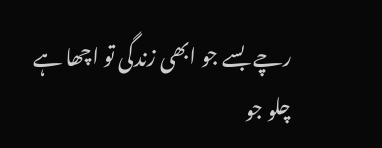رچے بسے جو ابھی زندگی تو اچھا ہے
چلو جو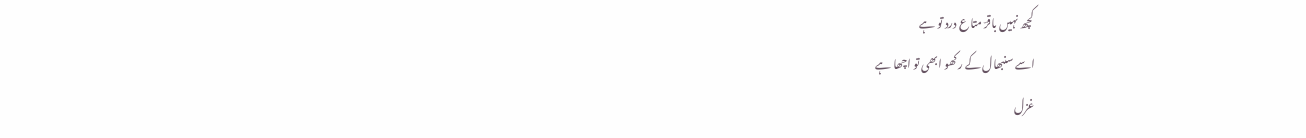کچھ نہیں باقرؔ متاع درد تو ہے
اسے سنبھال کے رکھو ابھی تو اچھا ہے
غزل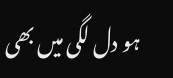ہو دل لگی میں بھی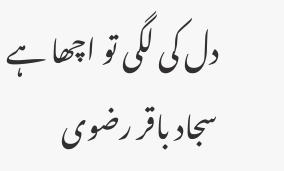دل کی لگی تو اچھا ہے
سجاد باقر رضوی